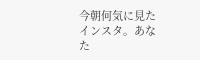今朝何気に見たインスタ。あなた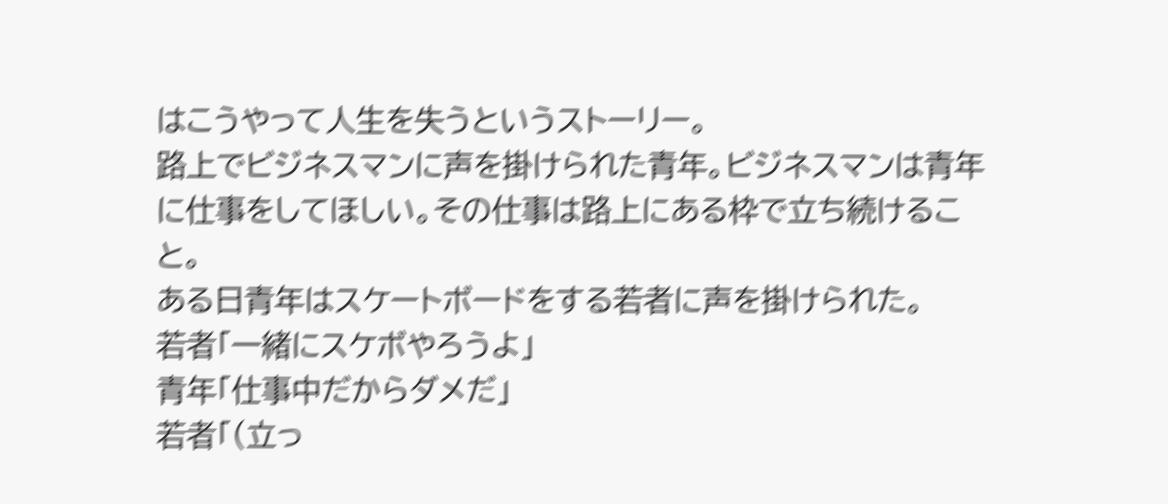はこうやって人生を失うというストーリー。
路上でビジネスマンに声を掛けられた青年。ビジネスマンは青年に仕事をしてほしい。その仕事は路上にある枠で立ち続けること。
ある日青年はスケートボードをする若者に声を掛けられた。
若者「一緒にスケボやろうよ」
青年「仕事中だからダメだ」
若者「(立っ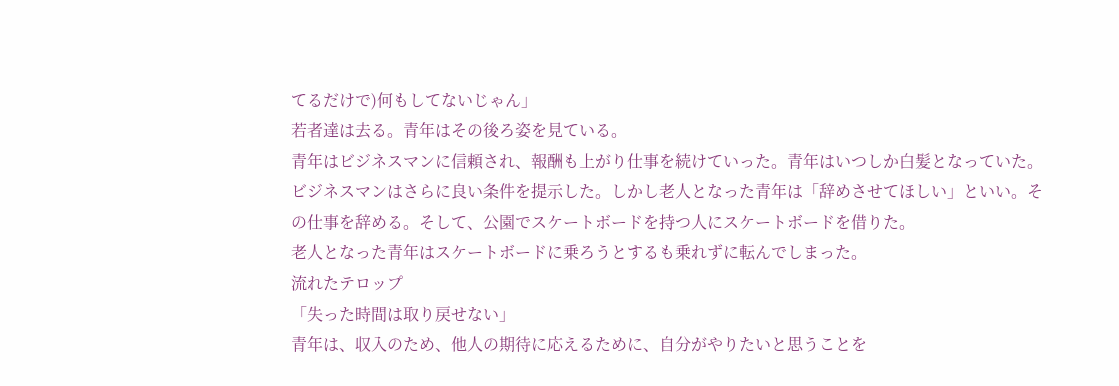てるだけで)何もしてないじゃん」
若者達は去る。青年はその後ろ姿を見ている。
青年はビジネスマンに信頼され、報酬も上がり仕事を続けていった。青年はいつしか白髪となっていた。
ビジネスマンはさらに良い条件を提示した。しかし老人となった青年は「辞めさせてほしい」といい。その仕事を辞める。そして、公園でスケートボードを持つ人にスケートボードを借りた。
老人となった青年はスケートボードに乗ろうとするも乗れずに転んでしまった。
流れたテロップ
「失った時間は取り戻せない」
青年は、収入のため、他人の期待に応えるために、自分がやりたいと思うことを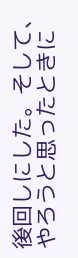後回しにした。そして、やろうと思ったときに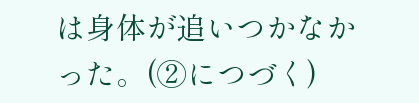は身体が追いつかなかった。(②につづく)